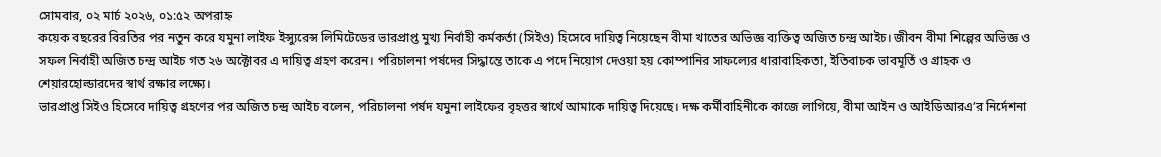সোমবার, ০২ মার্চ ২০২৬, ০১:৫২ অপরাহ্ন
কয়েক বছরের বিরতির পর নতুন করে যমুনা লাইফ ইন্স্যুরেন্স লিমিটেডের ভারপ্রাপ্ত মুখ্য নির্বাহী কর্মকর্তা (সিইও) হিসেবে দায়িত্ব নিয়েছেন বীমা খাতের অভিজ্ঞ ব্যক্তিত্ব অজিত চন্দ্র আইচ। জীবন বীমা শিল্পের অভিজ্ঞ ও সফল নির্বাহী অজিত চন্দ্র আইচ গত ২৬ অক্টোবর এ দায়িত্ব গ্রহণ করেন। পরিচালনা পর্ষদের সিদ্ধান্তে তাকে এ পদে নিয়োগ দেওয়া হয় কোম্পানির সাফল্যের ধারাবাহিকতা, ইতিবাচক ভাবমূর্তি ও গ্রাহক ও শেয়ারহোল্ডারদের স্বার্থ রক্ষার লক্ষ্যে।
ভারপ্রাপ্ত সিইও হিসেবে দায়িত্ব গ্রহণের পর অজিত চন্দ্র আইচ বলেন, পরিচালনা পর্ষদ যমুনা লাইফের বৃহত্তর স্বার্থে আমাকে দায়িত্ব দিয়েছে। দক্ষ কর্মীবাহিনীকে কাজে লাগিয়ে, বীমা আইন ও আইডিআরএ’র নির্দেশনা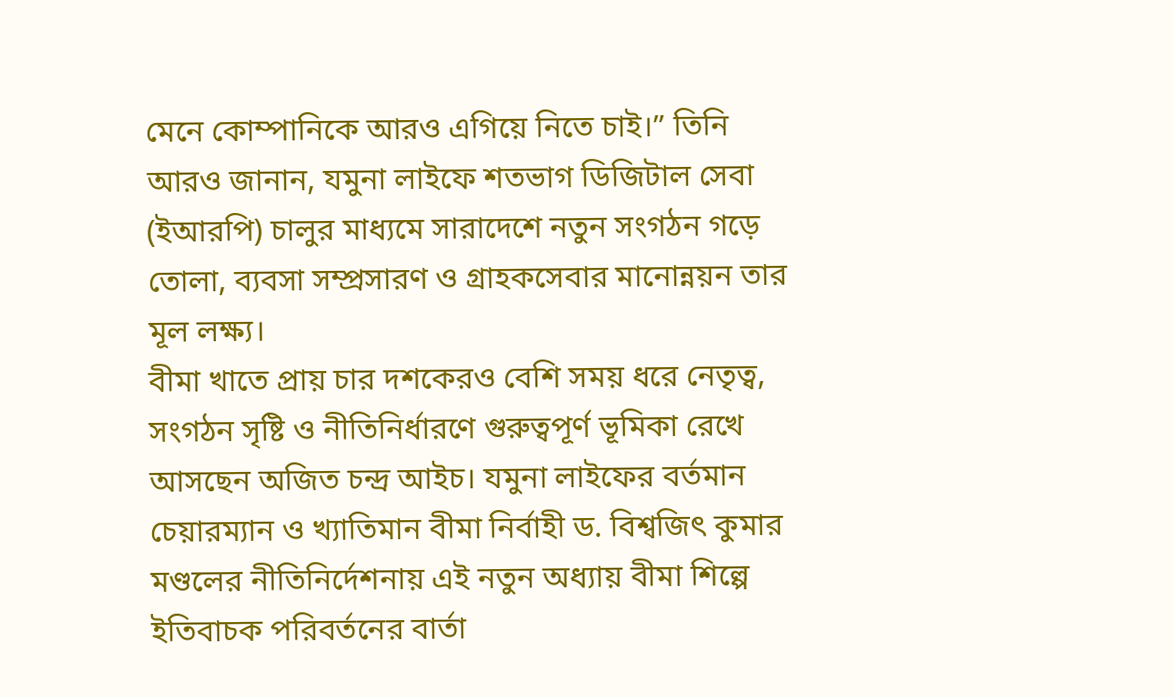মেনে কোম্পানিকে আরও এগিয়ে নিতে চাই।” তিনি আরও জানান, যমুনা লাইফে শতভাগ ডিজিটাল সেবা (ইআরপি) চালুর মাধ্যমে সারাদেশে নতুন সংগঠন গড়ে তোলা, ব্যবসা সম্প্রসারণ ও গ্রাহকসেবার মানোন্নয়ন তার মূল লক্ষ্য।
বীমা খাতে প্রায় চার দশকেরও বেশি সময় ধরে নেতৃত্ব, সংগঠন সৃষ্টি ও নীতিনির্ধারণে গুরুত্বপূর্ণ ভূমিকা রেখে আসছেন অজিত চন্দ্র আইচ। যমুনা লাইফের বর্তমান চেয়ারম্যান ও খ্যাতিমান বীমা নির্বাহী ড. বিশ্বজিৎ কুমার মণ্ডলের নীতিনির্দেশনায় এই নতুন অধ্যায় বীমা শিল্পে ইতিবাচক পরিবর্তনের বার্তা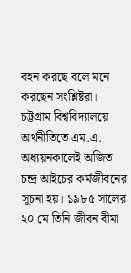বহন করছে বলে মনে করছেন সংশ্লিষ্টরা।
চট্টগ্রাম বিশ্ববিদ্যালয়ে অর্থনীতিতে এম.এ. অধ্যয়নকালেই অজিত চন্দ্র আইচের কর্মজীবনের সূচনা হয়। ১৯৮৫ সালের ২০ মে তিনি জীবন বীমা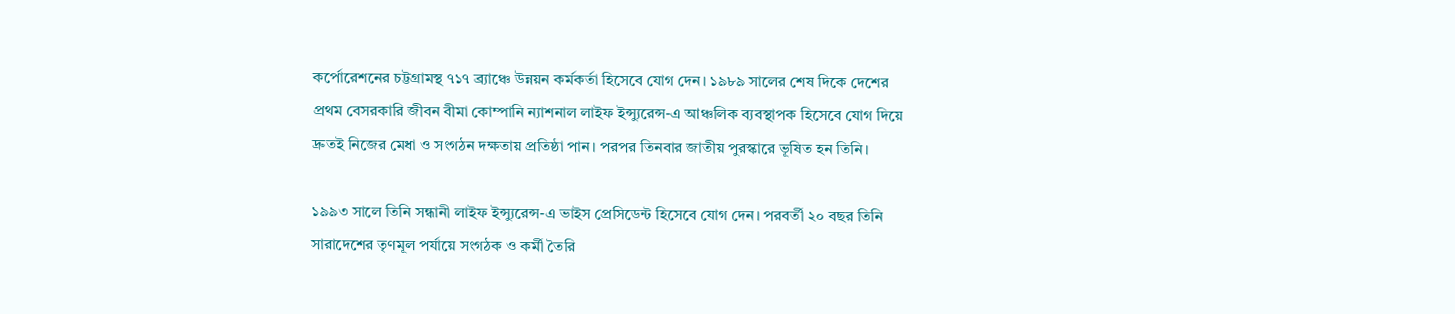কর্পোরেশনের চট্টগ্রামস্থ ৭১৭ ব্র্যাঞ্চে উন্নয়ন কর্মকর্তা হিসেবে যোগ দেন। ১৯৮৯ সালের শেষ দিকে দেশের প্রথম বেসরকারি জীবন বীমা কোম্পানি ন্যাশনাল লাইফ ইন্স্যুরেন্স-এ আঞ্চলিক ব্যবস্থাপক হিসেবে যোগ দিয়ে দ্রুতই নিজের মেধা ও সংগঠন দক্ষতায় প্রতিষ্ঠা পান। পরপর তিনবার জাতীয় পুরস্কারে ভূষিত হন তিনি।

১৯৯৩ সালে তিনি সন্ধানী লাইফ ইন্স্যুরেন্স-এ ভাইস প্রেসিডেন্ট হিসেবে যোগ দেন। পরবর্তী ২০ বছর তিনি সারাদেশের তৃণমূল পর্যায়ে সংগঠক ও কর্মী তৈরি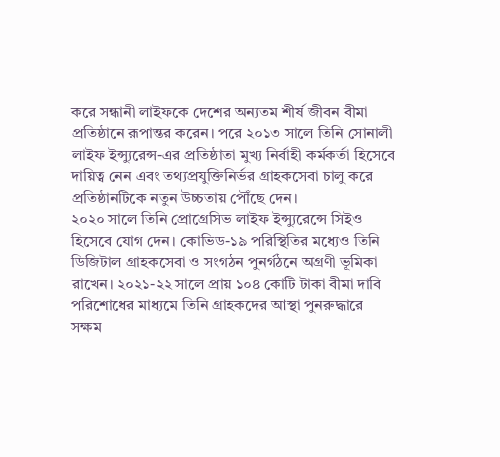করে সন্ধানী লাইফকে দেশের অন্যতম শীর্ষ জীবন বীমা প্রতিষ্ঠানে রূপান্তর করেন। পরে ২০১৩ সালে তিনি সোনালী লাইফ ইন্স্যুরেন্স-এর প্রতিষ্ঠাতা মুখ্য নির্বাহী কর্মকর্তা হিসেবে দায়িত্ব নেন এবং তথ্যপ্রযুক্তিনির্ভর গ্রাহকসেবা চালু করে প্রতিষ্ঠানটিকে নতুন উচ্চতায় পৌঁছে দেন।
২০২০ সালে তিনি প্রোগ্রেসিভ লাইফ ইন্স্যুরেন্সে সিইও হিসেবে যোগ দেন। কোভিড-১৯ পরিস্থিতির মধ্যেও তিনি ডিজিটাল গ্রাহকসেবা ও সংগঠন পুনর্গঠনে অগ্রণী ভূমিকা রাখেন। ২০২১-২২ সালে প্রায় ১০৪ কোটি টাকা বীমা দাবি পরিশোধের মাধ্যমে তিনি গ্রাহকদের আস্থা পুনরুদ্ধারে সক্ষম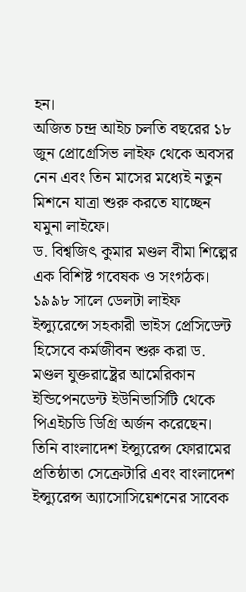হন।
অজিত চন্দ্র আইচ চলতি বছরের ১৮ জুন প্রোগ্রেসিভ লাইফ থেকে অবসর নেন এবং তিন মাসের মধ্যেই নতুন মিশনে যাত্রা শুরু করতে যাচ্ছেন যমুনা লাইফে।
ড. বিশ্বজিৎ কুমার মণ্ডল বীমা শিল্পের এক বিশিষ্ট গবেষক ও সংগঠক। ১৯৯৮ সালে ডেলটা লাইফ ইন্স্যুরেন্সে সহকারী ভাইস প্রেসিডেন্ট হিসেবে কর্মজীবন শুরু করা ড. মণ্ডল যুক্তরাষ্ট্রের আমেরিকান ইন্ডিপেনডেন্ট ইউনিভার্সিটি থেকে পিএইচডি ডিগ্রি অর্জন করেছেন। তিনি বাংলাদেশ ইন্স্যুরেন্স ফোরামের প্রতিষ্ঠাতা সেক্রেটারি এবং বাংলাদেশ ইন্স্যুরেন্স অ্যাসোসিয়েশনের সাবেক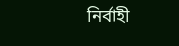নির্বাহী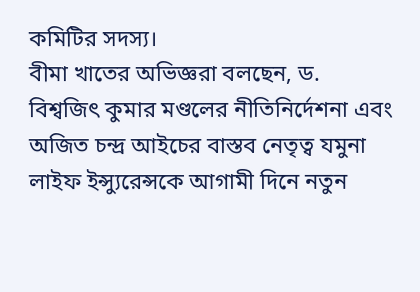কমিটির সদস্য।
বীমা খাতের অভিজ্ঞরা বলছেন, ড. বিশ্বজিৎ কুমার মণ্ডলের নীতিনির্দেশনা এবং অজিত চন্দ্র আইচের বাস্তব নেতৃত্ব যমুনা লাইফ ইন্স্যুরেন্সকে আগামী দিনে নতুন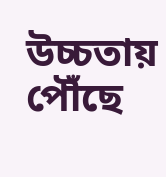উচ্চতায় পৌঁছে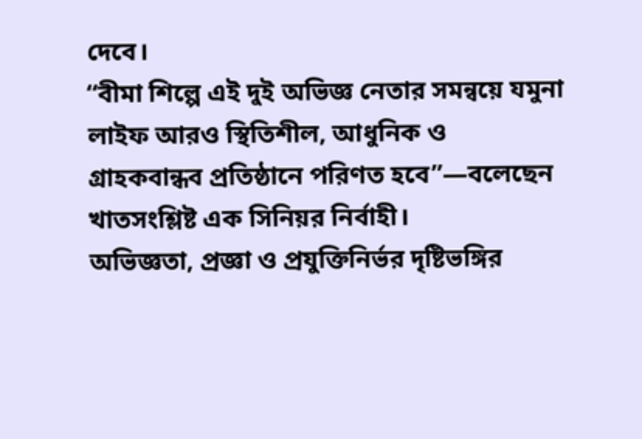দেবে।
“বীমা শিল্পে এই দুই অভিজ্ঞ নেতার সমন্বয়ে যমুনা লাইফ আরও স্থিতিশীল, আধুনিক ও গ্রাহকবান্ধব প্রতিষ্ঠানে পরিণত হবে”—বলেছেন খাতসংশ্লিষ্ট এক সিনিয়র নির্বাহী।
অভিজ্ঞতা, প্রজ্ঞা ও প্রযুক্তিনির্ভর দৃষ্টিভঙ্গির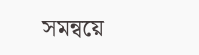সমন্বয়ে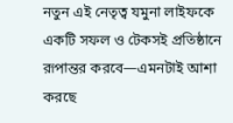নতুন এই নেতৃত্ব যমুনা লাইফকে একটি সফল ও টেকসই প্রতিষ্ঠানে রূপান্তর করবে—এমনটাই আশা করছে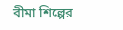বীমা শিল্পের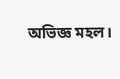অভিজ্ঞ মহল।